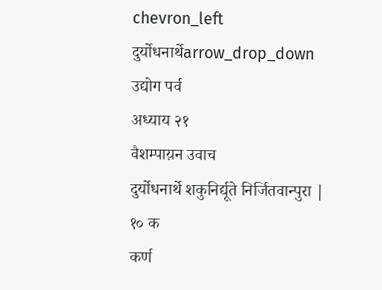chevron_left  दुर्योधनार्थेarrow_drop_down
उद्योग पर्व
अध्याय २१
वैशम्पाय़न उवाच
दुर्योधनार्थे शकुनिर्द्यूते निर्जितवान्पुरा |
१० क
कर्ण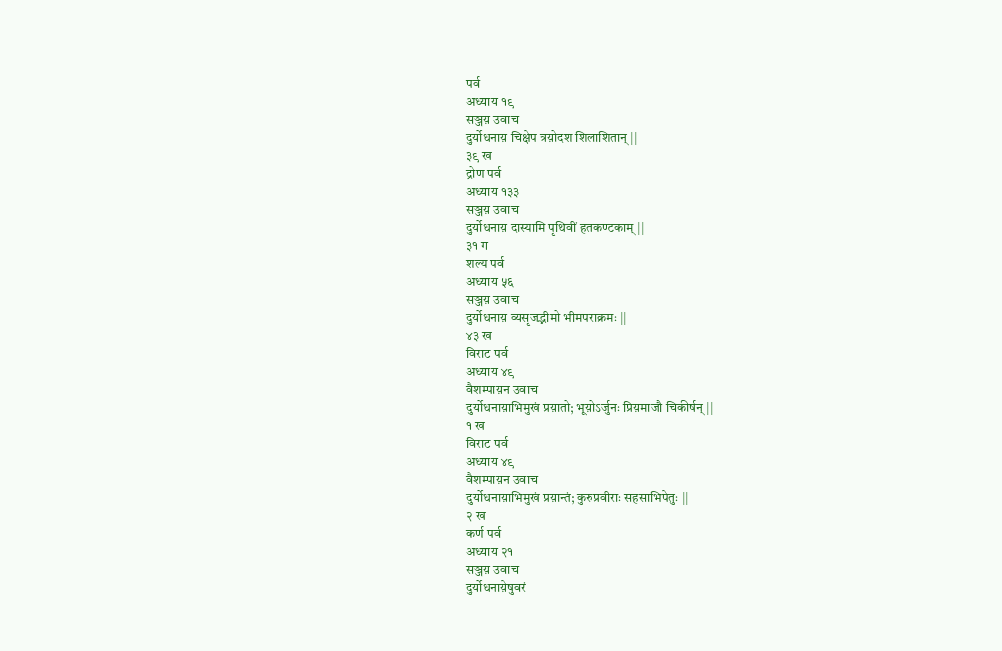पर्व
अध्याय १९
सञ्जय़ उवाच
दुर्योधनाय़ चिक्षेप त्रय़ोदश शिलाशितान् ||
३९ ख
द्रोण पर्व
अध्याय १३३
सञ्जय़ उवाच
दुर्योधनाय़ दास्यामि पृथिवीं हतकण्टकाम् ||
३१ ग
शल्य पर्व
अध्याय ५६
सञ्जय़ उवाच
दुर्योधनाय़ व्यसृजद्भीमो भीमपराक्रमः ||
४३ ख
विराट पर्व
अध्याय ४९
वैशम्पाय़न उवाच
दुर्योधनाय़ाभिमुखं प्रय़ातो; भूय़ोऽर्जुनः प्रिय़माजौ चिकीर्षन् ||
१ ख
विराट पर्व
अध्याय ४९
वैशम्पाय़न उवाच
दुर्योधनाय़ाभिमुखं प्रय़ान्तं; कुरुप्रवीराः सहसाभिपेतुः ||
२ ख
कर्ण पर्व
अध्याय २१
सञ्जय़ उवाच
दुर्योधनाय़ेषुवरं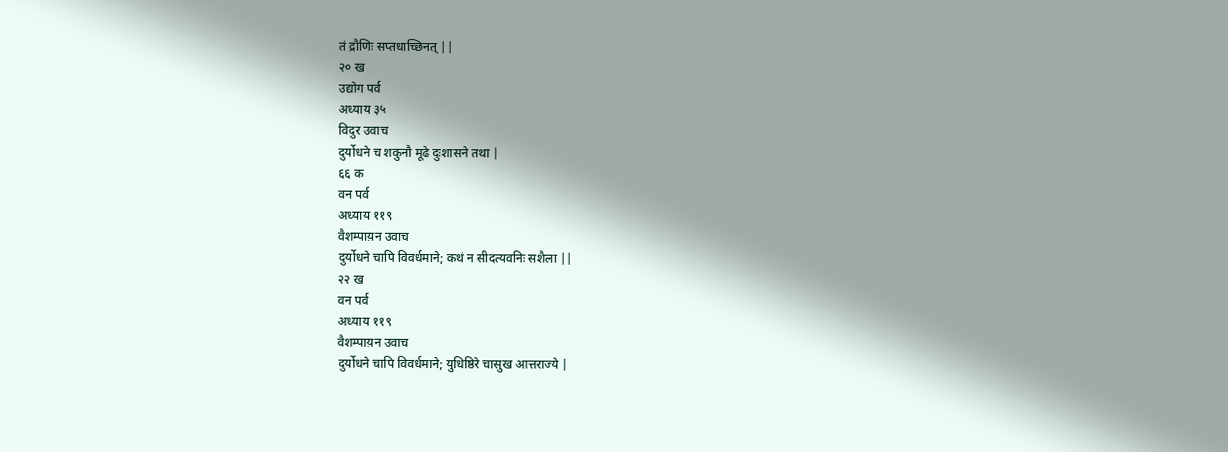तं द्रौणिः सप्तधाच्छिनत् ||
२० ख
उद्योग पर्व
अध्याय ३५
विदुर उवाच
दुर्योधने च शकुनौ मूढे दुःशासने तथा |
६६ क
वन पर्व
अध्याय ११९
वैशम्पाय़न उवाच
दुर्योधने चापि विवर्धमाने; कथं न सीदत्यवनिः सशैला ||
२२ ख
वन पर्व
अध्याय ११९
वैशम्पाय़न उवाच
दुर्योधने चापि विवर्धमाने; युधिष्ठिरे चासुख आत्तराज्ये |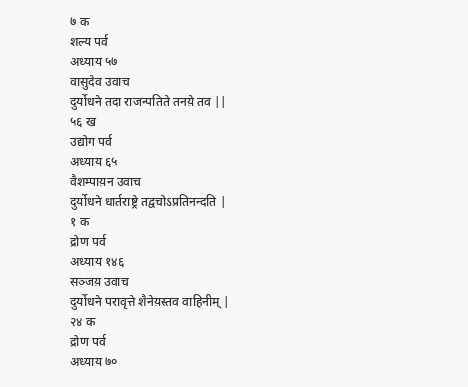७ क
शल्य पर्व
अध्याय ५७
वासुदेव उवाच
दुर्योधने तदा राजन्पतिते तनय़े तव ||
५६ ख
उद्योग पर्व
अध्याय ६५
वैशम्पाय़न उवाच
दुर्योधने धार्तराष्ट्रे तद्वचोऽप्रतिनन्दति |
१ क
द्रोण पर्व
अध्याय १४६
सञ्जय़ उवाच
दुर्योधने परावृत्ते शैनेय़स्तव वाहिनीम् |
२४ क
द्रोण पर्व
अध्याय ७०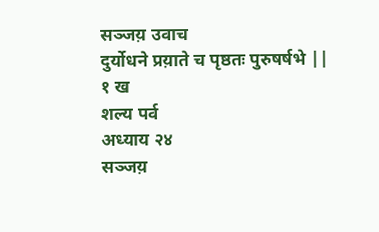सञ्जय़ उवाच
दुर्योधने प्रय़ाते च पृष्ठतः पुरुषर्षभे ||
१ ख
शल्य पर्व
अध्याय २४
सञ्जय़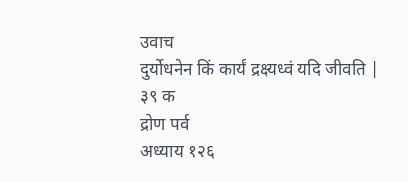उवाच
दुर्योधनेन किं कार्यं द्रक्ष्यध्वं यदि जीवति |
३९ क
द्रोण पर्व
अध्याय १२६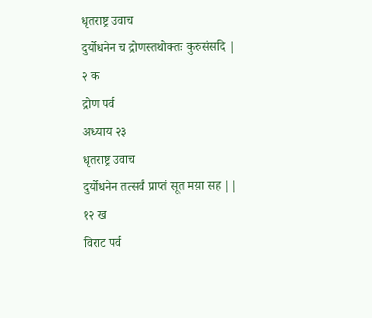धृतराष्ट्र उवाच
दुर्योधनेन च द्रोणस्तथोक्तः कुरुसंसदि |
२ क
द्रोण पर्व
अध्याय २३
धृतराष्ट्र उवाच
दुर्योधनेन तत्सर्वं प्राप्तं सूत मय़ा सह ||
१२ ख
विराट पर्व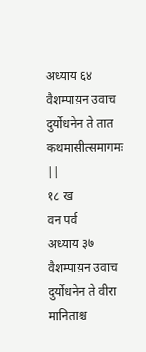अध्याय ६४
वैशम्पाय़न उवाच
दुर्योधनेन ते तात कथमासीत्समागमः ||
१८ ख
वन पर्व
अध्याय ३७
वैशम्पाय़न उवाच
दुर्योधनेन ते वीरा मानिताश्च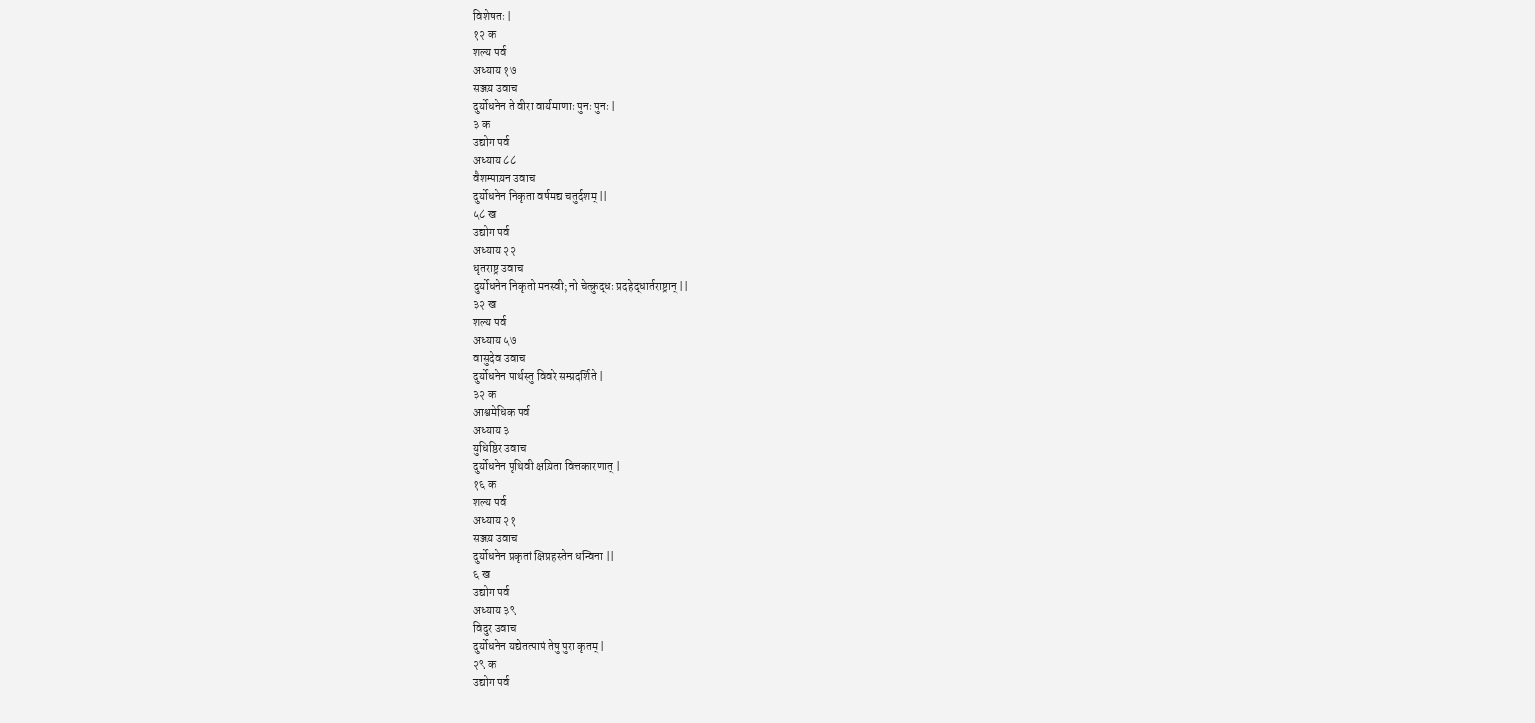विशेषतः |
१२ क
शल्य पर्व
अध्याय १७
सञ्जय़ उवाच
दुर्योधनेन ते वीरा वार्यमाणाः पुनः पुनः |
३ क
उद्योग पर्व
अध्याय ८८
वैशम्पाय़न उवाच
दुर्योधनेन निकृता वर्षमद्य चतुर्दशम् ||
५८ ख
उद्योग पर्व
अध्याय २२
धृतराष्ट्र उवाच
दुर्योधनेन निकृतो मनस्वी; नो चेत्क्रुद्धः प्रदहेद्धार्तराष्ट्रान् ||
३२ ख
शल्य पर्व
अध्याय ५७
वासुदेव उवाच
दुर्योधनेन पार्थस्तु विवरे सम्प्रदर्शिते |
३२ क
आश्वमेधिक पर्व
अध्याय ३
युधिष्ठिर उवाच
दुर्योधनेन पृथिवी क्षय़िता वित्तकारणात् |
१६ क
शल्य पर्व
अध्याय २१
सञ्जय़ उवाच
दुर्योधनेन प्रकृतां क्षिप्रहस्तेन धन्विना ||
६ ख
उद्योग पर्व
अध्याय ३९
विदुर उवाच
दुर्योधनेन यद्येतत्पापं तेषु पुरा कृतम् |
२९ क
उद्योग पर्व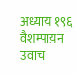अध्याय १९६
वैशम्पाय़न उवाच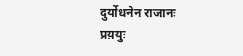दुर्योधनेन राजानः प्रय़युः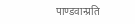पाण्डवान्प्रति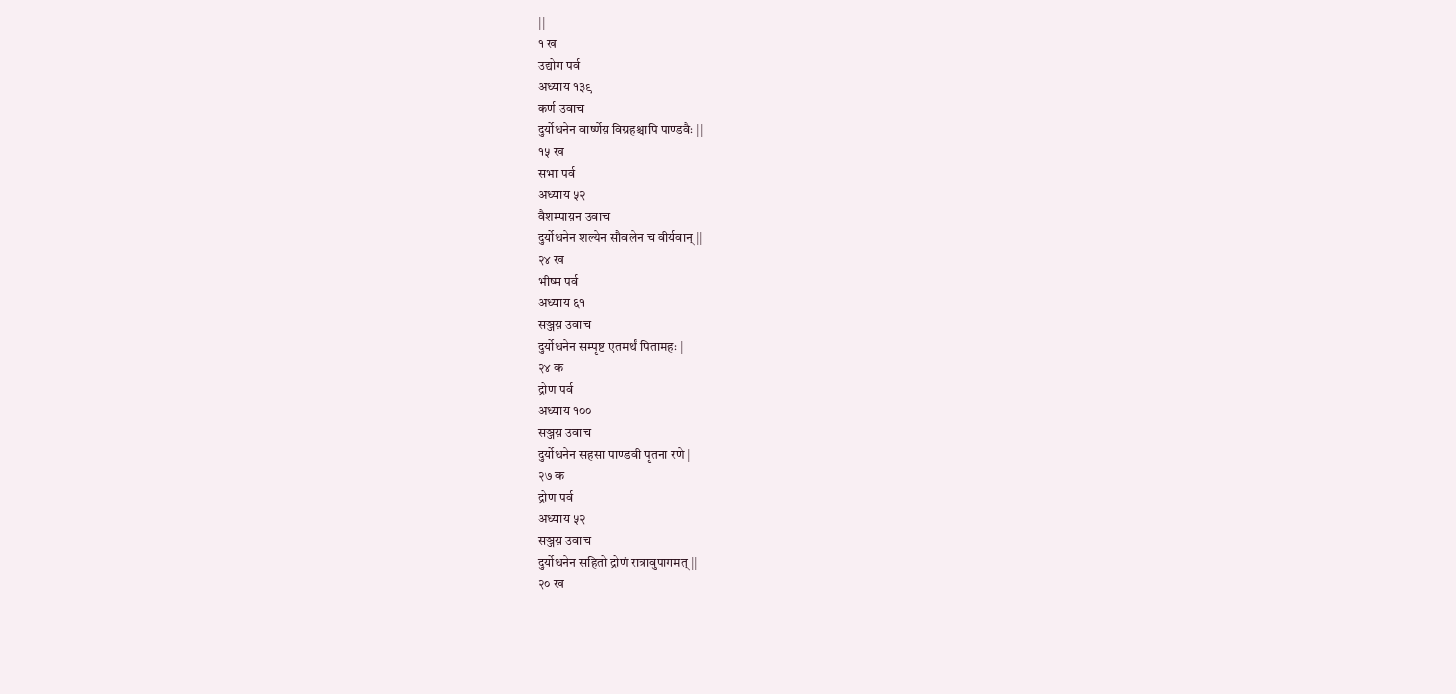||
१ ख
उद्योग पर्व
अध्याय १३९
कर्ण उवाच
दुर्योधनेन वार्ष्णेय़ विग्रहश्चापि पाण्डवैः ||
१५ ख
सभा पर्व
अध्याय ५२
वैशम्पाय़न उवाच
दुर्योधनेन शल्येन सौवलेन च वीर्यवान् ||
२४ ख
भीष्म पर्व
अध्याय ६१
सञ्जय़ उवाच
दुर्योधनेन सम्पृष्ट एतमर्थं पितामहः |
२४ क
द्रोण पर्व
अध्याय १००
सञ्जय़ उवाच
दुर्योधनेन सहसा पाण्डवी पृतना रणे |
२७ क
द्रोण पर्व
अध्याय ५२
सञ्जय़ उवाच
दुर्योधनेन सहितो द्रोणं रात्रावुपागमत् ||
२० ख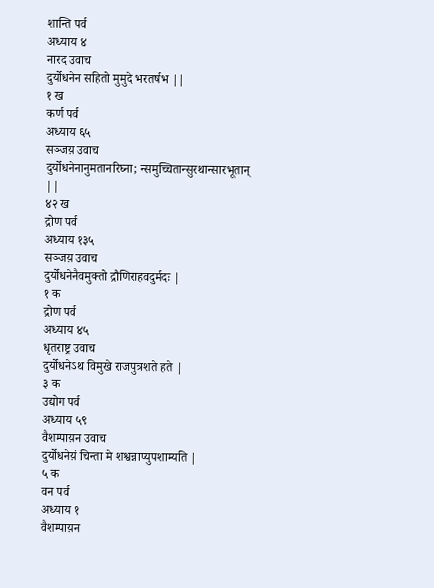शान्ति पर्व
अध्याय ४
नारद उवाच
दुर्योधनेन सहितो मुमुदे भरतर्षभ ||
१ ख
कर्ण पर्व
अध्याय ६५
सञ्जय़ उवाच
दुर्योधनेनानुमतानरिघ्ना; न्समुच्चितान्सुरथान्सारभूतान् ||
४२ ख
द्रोण पर्व
अध्याय १३५
सञ्जय़ उवाच
दुर्योधनेनैवमुक्तो द्रौणिराहवदुर्मदः |
१ क
द्रोण पर्व
अध्याय ४५
धृतराष्ट्र उवाच
दुर्योधनेऽथ विमुखे राजपुत्रशते हते |
३ क
उद्योग पर्व
अध्याय ५९
वैशम्पाय़न उवाच
दुर्योधनेय़ं चिन्ता मे शश्वन्नाप्युपशाम्यति |
५ क
वन पर्व
अध्याय १
वैशम्पाय़न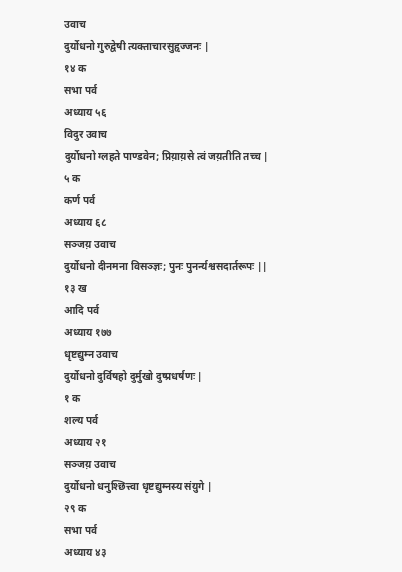उवाच
दुर्योधनो गुरुद्वेषी त्यक्ताचारसुहृज्जनः |
१४ क
सभा पर्व
अध्याय ५६
विदुर उवाच
दुर्योधनो ग्लहते पाण्डवेन; प्रिय़ाय़से त्वं जय़तीति तच्च |
५ क
कर्ण पर्व
अध्याय ६८
सञ्जय़ उवाच
दुर्योधनो दीनमना विसञ्ज्ञः; पुनः पुनर्न्यश्वसदार्तरूपः ||
१३ ख
आदि पर्व
अध्याय १७७
धृष्टद्युम्न उवाच
दुर्योधनो दुर्विषहो दुर्मुखो दुष्प्रधर्षणः |
१ क
शल्य पर्व
अध्याय २१
सञ्जय़ उवाच
दुर्योधनो धनुश्छित्त्वा धृष्टद्युम्नस्य संय़ुगे |
२९ क
सभा पर्व
अध्याय ४३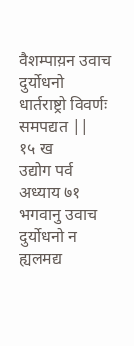वैशम्पाय़न उवाच
दुर्योधनो धार्तराष्ट्रो विवर्णः समपद्यत ||
१५ ख
उद्योग पर्व
अध्याय ७१
भगवानु उवाच
दुर्योधनो न ह्यलमद्य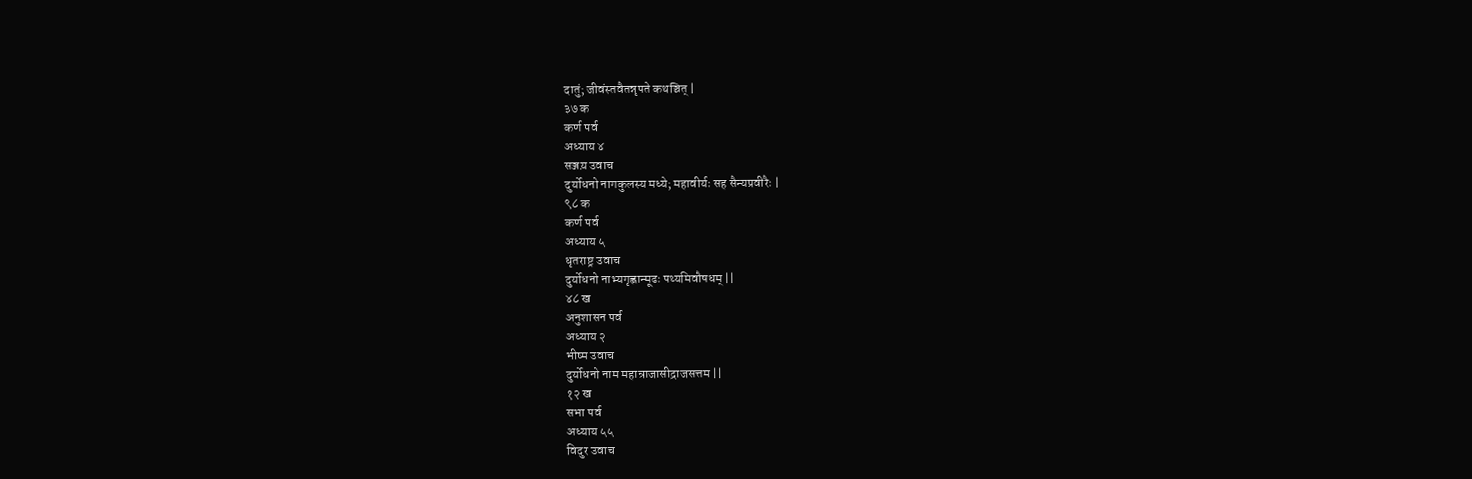दातुं; जीवंस्तवैतन्नृपते कथञ्चित् |
३७ क
कर्ण पर्व
अध्याय ४
सञ्जय़ उवाच
दुर्योधनो नागकुलस्य मध्ये; महावीर्यः सह सैन्यप्रवीरैः |
९८ क
कर्ण पर्व
अध्याय ५
धृतराष्ट्र उवाच
दुर्योधनो नाभ्यगृह्णान्मूढः पथ्यमिवौषधम् ||
४८ ख
अनुशासन पर्व
अध्याय २
भीष्म उवाच
दुर्योधनो नाम महान्राजासीद्राजसत्तम ||
१२ ख
सभा पर्व
अध्याय ५५
विदुर उवाच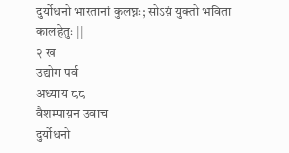दुर्योधनो भारतानां कुलघ्नः; सोऽय़ं युक्तो भविता कालहेतुः ||
२ ख
उद्योग पर्व
अध्याय ८८
वैशम्पाय़न उवाच
दुर्योधनो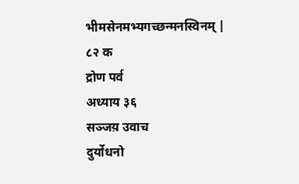भीमसेनमभ्यगच्छन्मनस्विनम् |
८२ क
द्रोण पर्व
अध्याय ३६
सञ्जय़ उवाच
दुर्योधनो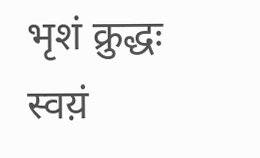भृशं क्रुद्धः स्वय़ं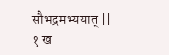सौभद्रमभ्ययात् ||
१ ख